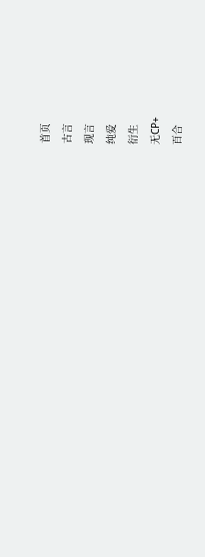首页
古言
现言
纯爱
衍生
无CP+
百合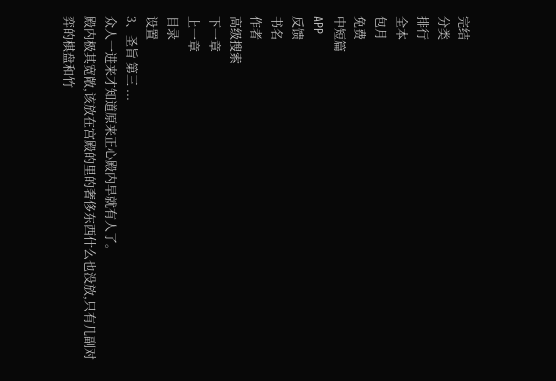完结
分类
排行
全本
包月
免费
中短篇
APP
反馈
书名
作者
高级搜索
下一章
上一章
目录
设置
3、圣旨 第三 ...
众人一进来才知道原来正心殿内早就有人了。
殿内极其宽敞,该放在宫殿的里的奢侈东西什么也没放,只有几副对弈的棋盘和竹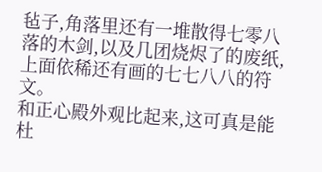毡子,角落里还有一堆散得七零八落的木剑,以及几团烧烬了的废纸,上面依稀还有画的七七八八的符文。
和正心殿外观比起来,这可真是能杜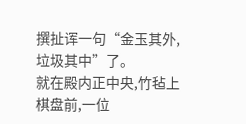撰扯诨一句“金玉其外,垃圾其中”了。
就在殿内正中央,竹毡上棋盘前,一位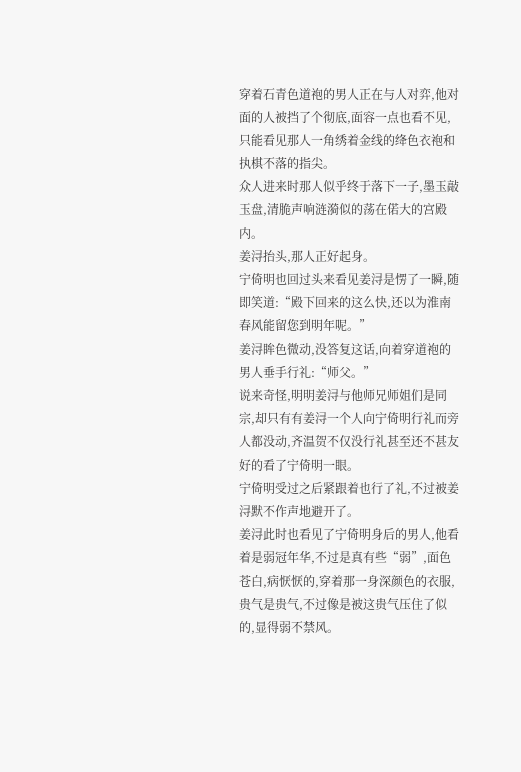穿着石青色道袍的男人正在与人对弈,他对面的人被挡了个彻底,面容一点也看不见,只能看见那人一角绣着金线的绛色衣袍和执棋不落的指尖。
众人进来时那人似乎终于落下一子,墨玉敲玉盘,清脆声响涟漪似的荡在偌大的宫殿内。
姜浔抬头,那人正好起身。
宁倚明也回过头来看见姜浔是愣了一瞬,随即笑道:“殿下回来的这么快,还以为淮南春风能留您到明年呢。”
姜浔眸色微动,没答复这话,向着穿道袍的男人垂手行礼:“师父。”
说来奇怪,明明姜浔与他师兄师姐们是同宗,却只有有姜浔一个人向宁倚明行礼而旁人都没动,齐温贺不仅没行礼甚至还不甚友好的看了宁倚明一眼。
宁倚明受过之后紧跟着也行了礼,不过被姜浔默不作声地避开了。
姜浔此时也看见了宁倚明身后的男人,他看着是弱冠年华,不过是真有些“弱”,面色苍白,病恹恹的,穿着那一身深颜色的衣服,贵气是贵气,不过像是被这贵气压住了似的,显得弱不禁风。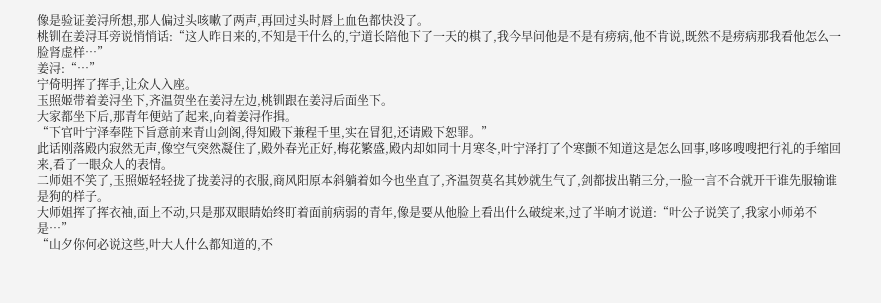像是验证姜浔所想,那人偏过头咳嗽了两声,再回过头时唇上血色都快没了。
桃钏在姜浔耳旁说悄悄话:“这人昨日来的,不知是干什么的,宁道长陪他下了一天的棋了,我今早问他是不是有痨病,他不肯说,既然不是痨病那我看他怎么一脸肾虚样…”
姜浔:“…”
宁倚明挥了挥手,让众人入座。
玉照姬带着姜浔坐下,齐温贺坐在姜浔左边,桃钏跟在姜浔后面坐下。
大家都坐下后,那青年便站了起来,向着姜浔作揖。
“下官叶宁泽奉陛下旨意前来青山剑阁,得知殿下兼程千里,实在冒犯,还请殿下恕罪。”
此话刚落殿内寂然无声,像空气突然凝住了,殿外春光正好,梅花繁盛,殿内却如同十月寒冬,叶宁泽打了个寒颤不知道这是怎么回事,哆哆嗖嗖把行礼的手缩回来,看了一眼众人的表情。
二师姐不笑了,玉照姬轻轻拢了拢姜浔的衣服,商风阳原本斜躺着如今也坐直了,齐温贺莫名其妙就生气了,剑都拔出鞘三分,一脸一言不合就开干谁先服输谁是狗的样子。
大师姐挥了挥衣袖,面上不动,只是那双眼睛始终盯着面前病弱的青年,像是要从他脸上看出什么破绽来,过了半晌才说道:“叶公子说笑了,我家小师弟不是…”
“山夕你何必说这些,叶大人什么都知道的,不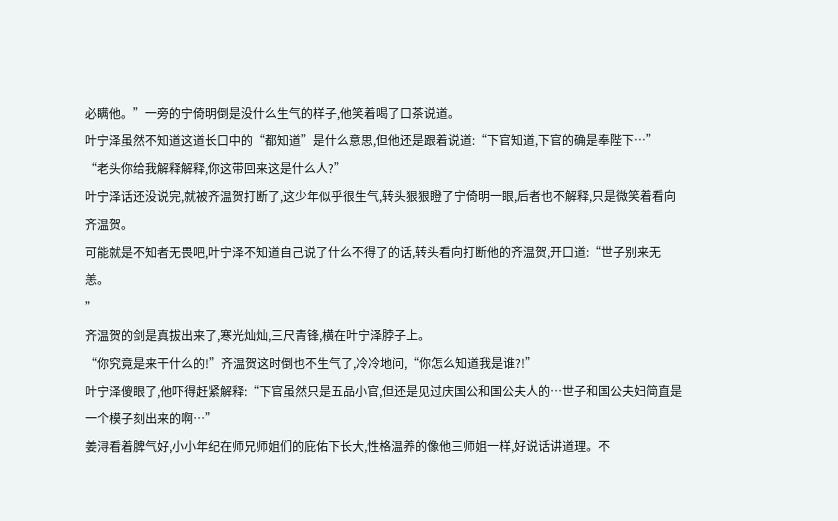必瞒他。”一旁的宁倚明倒是没什么生气的样子,他笑着喝了口茶说道。
叶宁泽虽然不知道这道长口中的“都知道”是什么意思,但他还是跟着说道:“下官知道,下官的确是奉陛下…”
“老头你给我解释解释,你这带回来这是什么人?”
叶宁泽话还没说完,就被齐温贺打断了,这少年似乎很生气,转头狠狠瞪了宁倚明一眼,后者也不解释,只是微笑着看向齐温贺。
可能就是不知者无畏吧,叶宁泽不知道自己说了什么不得了的话,转头看向打断他的齐温贺,开口道:“世子别来无恙。
”
齐温贺的剑是真拔出来了,寒光灿灿,三尺青锋,横在叶宁泽脖子上。
“你究竟是来干什么的!”齐温贺这时倒也不生气了,冷冷地问,“你怎么知道我是谁?!”
叶宁泽傻眼了,他吓得赶紧解释:“下官虽然只是五品小官,但还是见过庆国公和国公夫人的…世子和国公夫妇简直是一个模子刻出来的啊…”
姜浔看着脾气好,小小年纪在师兄师姐们的庇佑下长大,性格温养的像他三师姐一样,好说话讲道理。不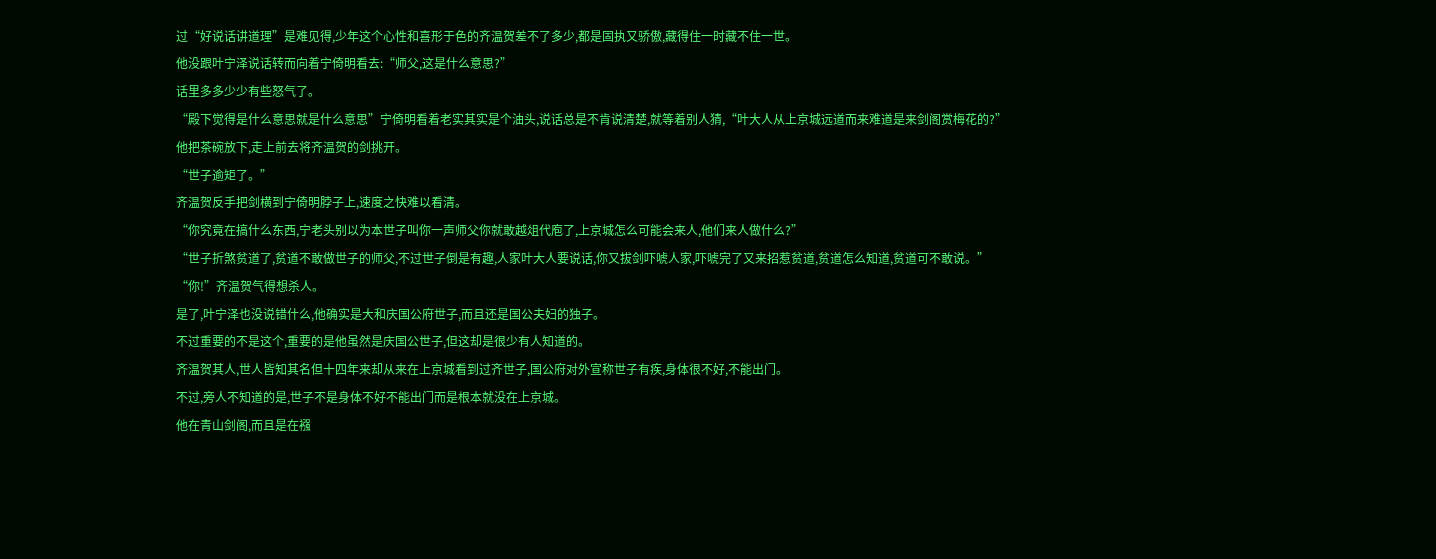过“好说话讲道理”是难见得,少年这个心性和喜形于色的齐温贺差不了多少,都是固执又骄傲,藏得住一时藏不住一世。
他没跟叶宁泽说话转而向着宁倚明看去:“师父,这是什么意思?”
话里多多少少有些怒气了。
“殿下觉得是什么意思就是什么意思”宁倚明看着老实其实是个油头,说话总是不肯说清楚,就等着别人猜,“叶大人从上京城远道而来难道是来剑阁赏梅花的?”
他把茶碗放下,走上前去将齐温贺的剑挑开。
“世子逾矩了。”
齐温贺反手把剑横到宁倚明脖子上,速度之快难以看清。
“你究竟在搞什么东西,宁老头别以为本世子叫你一声师父你就敢越俎代庖了,上京城怎么可能会来人,他们来人做什么?”
“世子折煞贫道了,贫道不敢做世子的师父,不过世子倒是有趣,人家叶大人要说话,你又拔剑吓唬人家,吓唬完了又来招惹贫道,贫道怎么知道,贫道可不敢说。”
“你!”齐温贺气得想杀人。
是了,叶宁泽也没说错什么,他确实是大和庆国公府世子,而且还是国公夫妇的独子。
不过重要的不是这个,重要的是他虽然是庆国公世子,但这却是很少有人知道的。
齐温贺其人,世人皆知其名但十四年来却从来在上京城看到过齐世子,国公府对外宣称世子有疾,身体很不好,不能出门。
不过,旁人不知道的是,世子不是身体不好不能出门而是根本就没在上京城。
他在青山剑阁,而且是在襁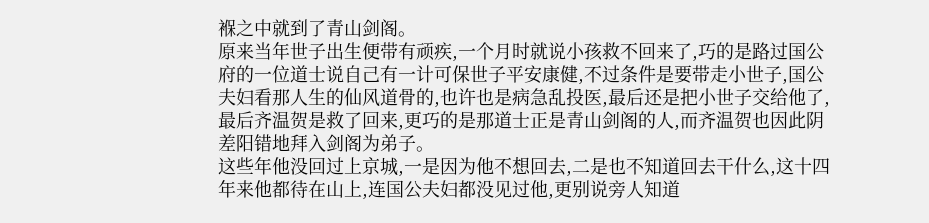褓之中就到了青山剑阁。
原来当年世子出生便带有顽疾,一个月时就说小孩救不回来了,巧的是路过国公府的一位道士说自己有一计可保世子平安康健,不过条件是要带走小世子,国公夫妇看那人生的仙风道骨的,也许也是病急乱投医,最后还是把小世子交给他了,
最后齐温贺是救了回来,更巧的是那道士正是青山剑阁的人,而齐温贺也因此阴差阳错地拜入剑阁为弟子。
这些年他没回过上京城,一是因为他不想回去,二是也不知道回去干什么,这十四年来他都待在山上,连国公夫妇都没见过他,更别说旁人知道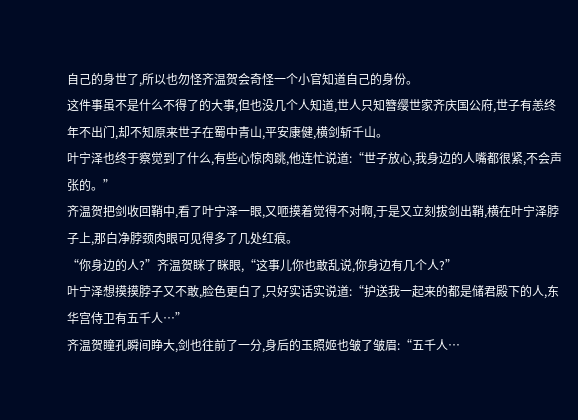自己的身世了,所以也勿怪齐温贺会奇怪一个小官知道自己的身份。
这件事虽不是什么不得了的大事,但也没几个人知道,世人只知簪缨世家齐庆国公府,世子有恙终年不出门,却不知原来世子在蜀中青山,平安康健,横剑斩千山。
叶宁泽也终于察觉到了什么,有些心惊肉跳,他连忙说道:“世子放心,我身边的人嘴都很紧,不会声张的。”
齐温贺把剑收回鞘中,看了叶宁泽一眼,又咂摸着觉得不对啊,于是又立刻拔剑出鞘,横在叶宁泽脖子上,那白净脖颈肉眼可见得多了几处红痕。
“你身边的人?”齐温贺眯了眯眼,“这事儿你也敢乱说,你身边有几个人?”
叶宁泽想摸摸脖子又不敢,脸色更白了,只好实话实说道:“护送我一起来的都是储君殿下的人,东华宫侍卫有五千人…”
齐温贺瞳孔瞬间睁大,剑也往前了一分,身后的玉照姬也皱了皱眉:“五千人…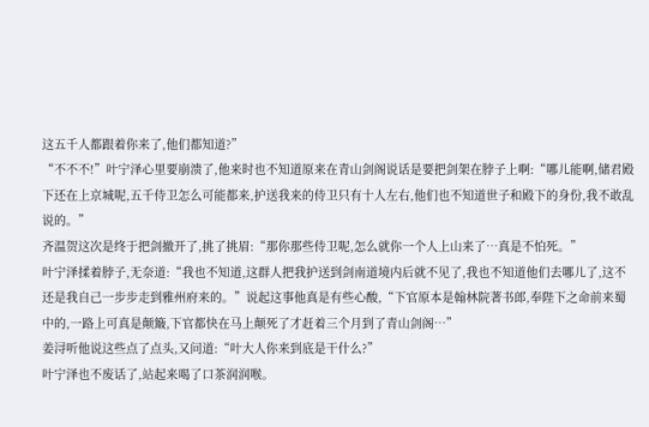这五千人都跟着你来了,他们都知道?”
“不不不!”叶宁泽心里要崩溃了,他来时也不知道原来在青山剑阁说话是要把剑架在脖子上啊:“哪儿能啊,储君殿下还在上京城呢,五千侍卫怎么可能都来,护送我来的侍卫只有十人左右,他们也不知道世子和殿下的身份,我不敢乱说的。”
齐温贺这次是终于把剑撤开了,挑了挑眉:“那你那些侍卫呢,怎么就你一个人上山来了…真是不怕死。”
叶宁泽揉着脖子,无奈道:“我也不知道,这群人把我护送到剑南道境内后就不见了,我也不知道他们去哪儿了,这不还是我自己一步步走到雅州府来的。”说起这事他真是有些心酸,“下官原本是翰林院著书郎,奉陛下之命前来蜀中的,一路上可真是颠簸,下官都快在马上颠死了才赶着三个月到了青山剑阁…”
姜浔听他说这些点了点头,又问道:“叶大人你来到底是干什么?”
叶宁泽也不废话了,站起来喝了口茶润润喉。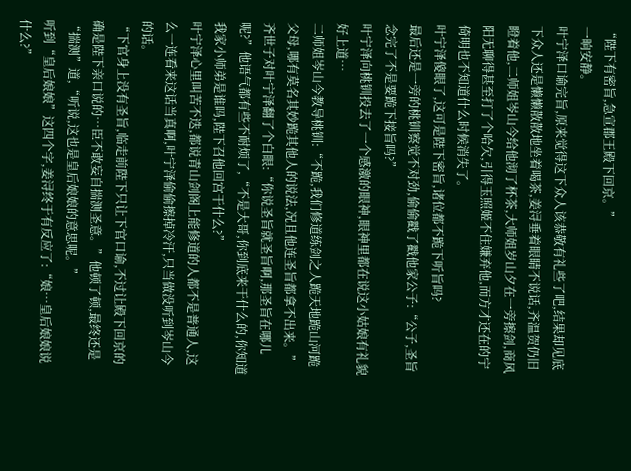“陛下有密旨,急宣郡王殿下回京。”
一晌安静。
叶宁泽口谕完旨,原来觉得这下众人该恭敬有礼些了吧,结果却见底下众人还是懒懒散散地坐着喝茶,姜浔垂着眼睛不说话,齐温贺仍旧瞪着他,二师姐岑山今给他沏了杯茶,大师姐岁山夕在一旁擦剑,商风阳无聊得甚至打了个哈欠,引得玉照姬不住嫌弃他,而方才还在的宁倚明也不知道什么时候消失了。
叶宁泽傻眼了,这可是陛下密旨,诸位都不跪下听旨吗?
最后还是一旁的桃钏察觉不对劲,偷偷戳了戳他家公子:“公子,圣旨念完了不是要跪下接旨吗?”
叶宁泽向桃钏投去了一个感激的眼神,眼神里都在说这小姑娘有礼貌好上道…
二师姐岑山今教导桃钏:“不跪,我们修道练剑之人跪天地跪山河跪父母,哪有莫名其妙跪其他人的说法,况且他连圣旨都拿不出来。”
齐世子对叶宁泽翻了个白眼:“你说圣旨就圣旨啊,那圣旨在哪儿呢?”他语气都有些不耐烦了,“不是大哥,你到底来干什么的,你知道我家小师弟是谁吗,陛下召他回宫干什么?”
叶宁泽心里叫苦不迭,都说青山剑阁上能修道的人都不是普通人,这么一连看来这话当真啊,叶宁泽偷偷擦掉冷汗,只当做没听到岑山今的话。
“下官身上没有圣旨,临走前陛下只让下官口谕,不过让殿下回京的确是陛下亲口说的…臣不敢妄自揣测圣意。”他顿了顿,最终还是“揣测”道,“听说,这也是皇后娘娘的意思呢。”
听到“皇后娘娘”这四个字,姜浔终于有反应了:“娘…皇后娘娘说什么?”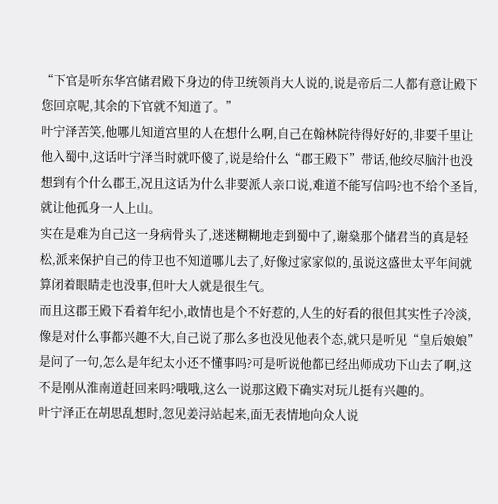“下官是听东华宫储君殿下身边的侍卫统领肖大人说的,说是帝后二人都有意让殿下您回京呢,其余的下官就不知道了。”
叶宁泽苦笑,他哪儿知道宫里的人在想什么啊,自己在翰林院待得好好的,非要千里让他入蜀中,这话叶宁泽当时就吓傻了,说是给什么“郡王殿下”带话,他绞尽脑汁也没想到有个什么郡王,况且这话为什么非要派人亲口说,难道不能写信吗?也不给个圣旨,就让他孤身一人上山。
实在是难为自己这一身病骨头了,迷迷糊糊地走到蜀中了,谢燊那个储君当的真是轻松,派来保护自己的侍卫也不知道哪儿去了,好像过家家似的,虽说这盛世太平年间就算闭着眼睛走也没事,但叶大人就是很生气。
而且这郡王殿下看着年纪小,敢情也是个不好惹的,人生的好看的很但其实性子冷淡,像是对什么事都兴趣不大,自己说了那么多也没见他表个态,就只是听见“皇后娘娘”是问了一句,怎么是年纪太小还不懂事吗?可是听说他都已经出师成功下山去了啊,这不是刚从淮南道赶回来吗?哦哦,这么一说那这殿下确实对玩儿挺有兴趣的。
叶宁泽正在胡思乱想时,忽见姜浔站起来,面无表情地向众人说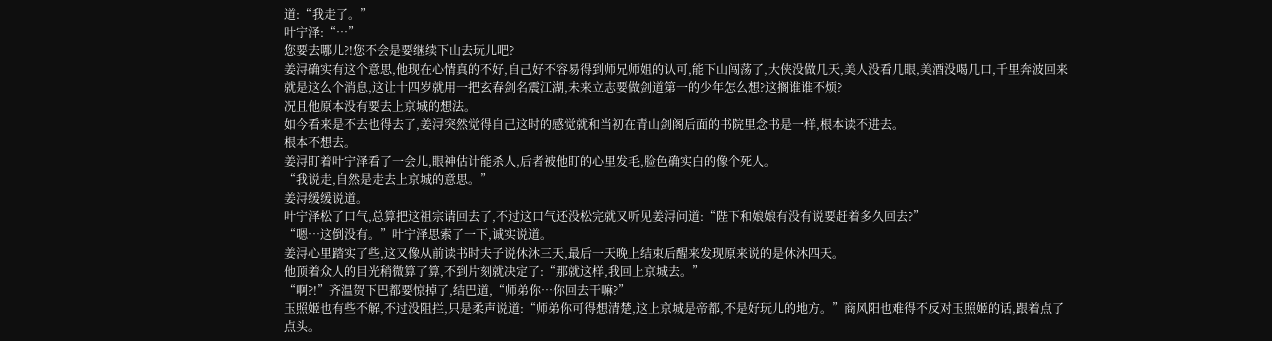道:“我走了。”
叶宁泽:“…”
您要去哪儿?!您不会是要继续下山去玩儿吧?
姜浔确实有这个意思,他现在心情真的不好,自己好不容易得到师兄师姐的认可,能下山闯荡了,大侠没做几天,美人没看几眼,美酒没喝几口,千里奔波回来就是这么个消息,这让十四岁就用一把玄春剑名震江湖,未来立志要做剑道第一的少年怎么想?这搁谁谁不烦?
况且他原本没有要去上京城的想法。
如今看来是不去也得去了,姜浔突然觉得自己这时的感觉就和当初在青山剑阁后面的书院里念书是一样,根本读不进去。
根本不想去。
姜浔盯着叶宁泽看了一会儿,眼神估计能杀人,后者被他盯的心里发毛,脸色确实白的像个死人。
“我说走,自然是走去上京城的意思。”
姜浔缓缓说道。
叶宁泽松了口气,总算把这祖宗请回去了,不过这口气还没松完就又听见姜浔问道:“陛下和娘娘有没有说要赶着多久回去?”
“嗯…这倒没有。”叶宁泽思索了一下,诚实说道。
姜浔心里踏实了些,这又像从前读书时夫子说休沐三天,最后一天晚上结束后醒来发现原来说的是休沐四天。
他顶着众人的目光稍微算了算,不到片刻就决定了:“那就这样,我回上京城去。”
“啊?!”齐温贺下巴都要惊掉了,结巴道,“师弟你…你回去干嘛?”
玉照姬也有些不解,不过没阻拦,只是柔声说道:“师弟你可得想清楚,这上京城是帝都,不是好玩儿的地方。”商风阳也难得不反对玉照姬的话,跟着点了点头。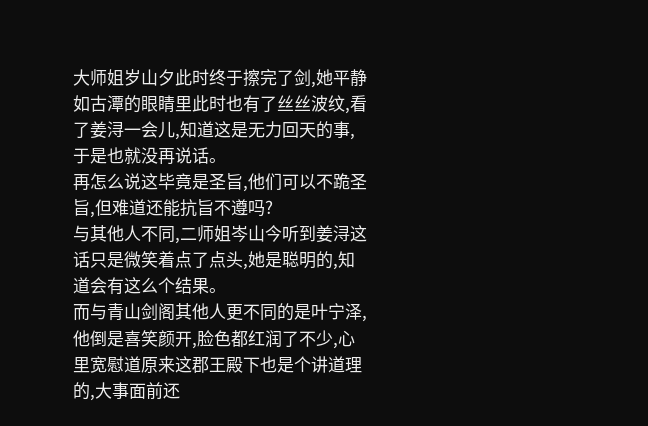大师姐岁山夕此时终于擦完了剑,她平静如古潭的眼睛里此时也有了丝丝波纹,看了姜浔一会儿,知道这是无力回天的事,于是也就没再说话。
再怎么说这毕竟是圣旨,他们可以不跪圣旨,但难道还能抗旨不遵吗?
与其他人不同,二师姐岑山今听到姜浔这话只是微笑着点了点头,她是聪明的,知道会有这么个结果。
而与青山剑阁其他人更不同的是叶宁泽,他倒是喜笑颜开,脸色都红润了不少,心里宽慰道原来这郡王殿下也是个讲道理的,大事面前还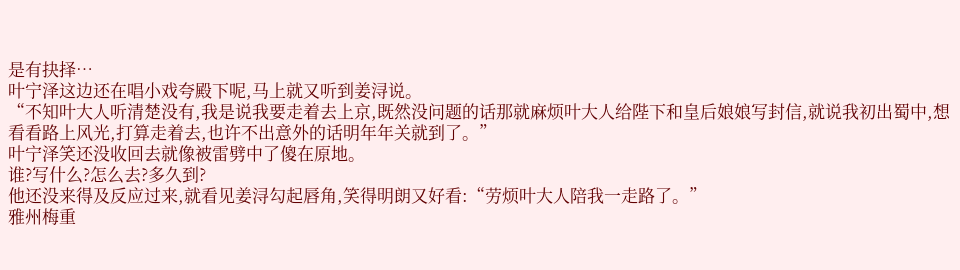是有抉择…
叶宁泽这边还在唱小戏夸殿下呢,马上就又听到姜浔说。
“不知叶大人听清楚没有,我是说我要走着去上京,既然没问题的话那就麻烦叶大人给陛下和皇后娘娘写封信,就说我初出蜀中,想看看路上风光,打算走着去,也许不出意外的话明年年关就到了。”
叶宁泽笑还没收回去就像被雷劈中了傻在原地。
谁?写什么?怎么去?多久到?
他还没来得及反应过来,就看见姜浔勾起唇角,笑得明朗又好看:“劳烦叶大人陪我一走路了。”
雅州梅重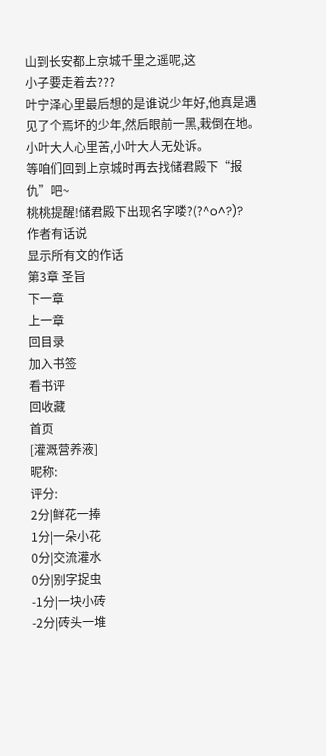山到长安都上京城千里之遥呢,这
小子要走着去???
叶宁泽心里最后想的是谁说少年好,他真是遇见了个焉坏的少年,然后眼前一黑,栽倒在地。
小叶大人心里苦,小叶大人无处诉。
等咱们回到上京城时再去找储君殿下“报仇”吧~
桃桃提醒!储君殿下出现名字喽?(?^o^?)?
作者有话说
显示所有文的作话
第3章 圣旨
下一章
上一章
回目录
加入书签
看书评
回收藏
首页
[灌溉营养液]
昵称:
评分:
2分|鲜花一捧
1分|一朵小花
0分|交流灌水
0分|别字捉虫
-1分|一块小砖
-2分|砖头一堆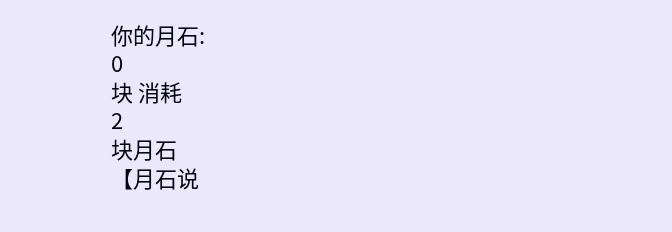你的月石:
0
块 消耗
2
块月石
【月石说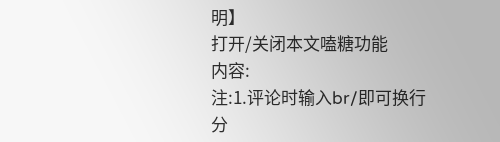明】
打开/关闭本文嗑糖功能
内容:
注:1.评论时输入br/即可换行分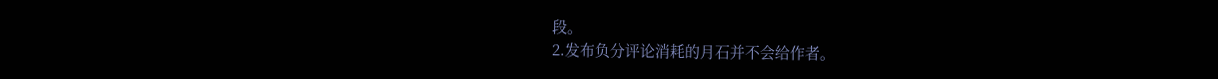段。
2.发布负分评论消耗的月石并不会给作者。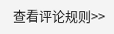查看评论规则>>